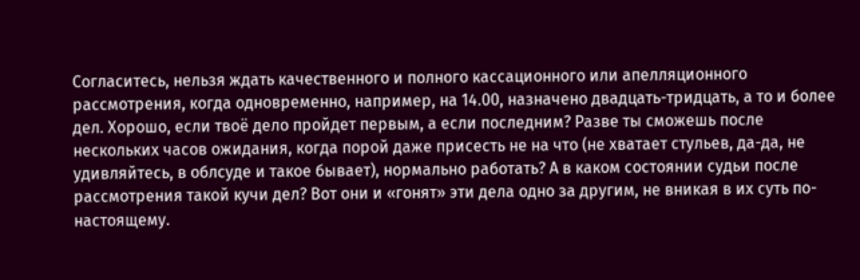Согласитесь, нельзя ждать качественного и полного кассационного или апелляционного рассмотрения, когда одновременно, например, на 14.00, назначено двадцать-тридцать, а то и более дел. Хорошо, если твоё дело пройдет первым, а если последним? Разве ты сможешь после нескольких часов ожидания, когда порой даже присесть не на что (не хватает стульев, да-да, не удивляйтесь, в облсуде и такое бывает), нормально работать? А в каком состоянии судьи после рассмотрения такой кучи дел? Вот они и «гонят» эти дела одно за другим, не вникая в их суть по-настоящему.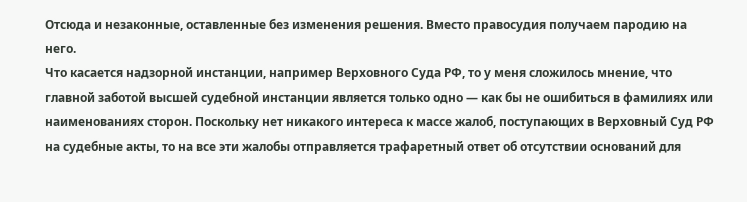Отсюда и незаконные, оставленные без изменения решения. Вместо правосудия получаем пародию на него.
Что касается надзорной инстанции, например Верховного Суда РФ, то у меня сложилось мнение, что главной заботой высшей судебной инстанции является только одно — как бы не ошибиться в фамилиях или наименованиях сторон. Поскольку нет никакого интереса к массе жалоб, поступающих в Верховный Суд РФ на судебные акты, то на все эти жалобы отправляется трафаретный ответ об отсутствии оснований для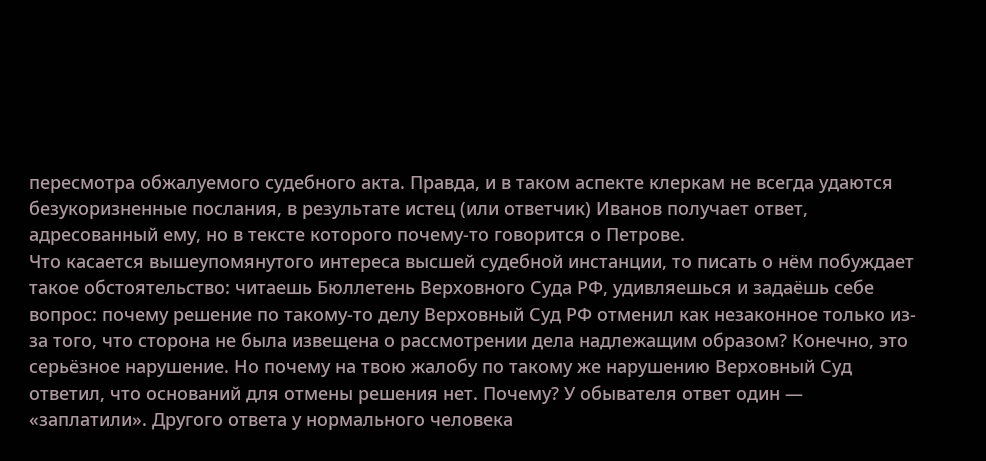пересмотра обжалуемого судебного акта. Правда, и в таком аспекте клеркам не всегда удаются безукоризненные послания, в результате истец (или ответчик) Иванов получает ответ, адресованный ему, но в тексте которого почему-то говорится о Петрове.
Что касается вышеупомянутого интереса высшей судебной инстанции, то писать о нём побуждает такое обстоятельство: читаешь Бюллетень Верховного Суда РФ, удивляешься и задаёшь себе вопрос: почему решение по такому-то делу Верховный Суд РФ отменил как незаконное только из-за того, что сторона не была извещена о рассмотрении дела надлежащим образом? Конечно, это серьёзное нарушение. Но почему на твою жалобу по такому же нарушению Верховный Суд ответил, что оснований для отмены решения нет. Почему? У обывателя ответ один — «заплатили». Другого ответа у нормального человека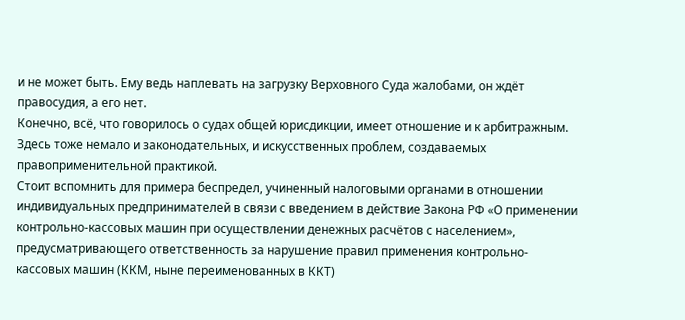и не может быть. Ему ведь наплевать на загрузку Верховного Суда жалобами, он ждёт правосудия, а его нет.
Конечно, всё, что говорилось о судах общей юрисдикции, имеет отношение и к арбитражным. Здесь тоже немало и законодательных, и искусственных проблем, создаваемых правоприменительной практикой.
Стоит вспомнить для примера беспредел, учиненный налоговыми органами в отношении индивидуальных предпринимателей в связи с введением в действие Закона РФ «О применении контрольно-кассовых машин при осуществлении денежных расчётов с населением», предусматривающего ответственность за нарушение правил применения контрольно-кассовых машин (ККМ, ныне переименованных в ККТ)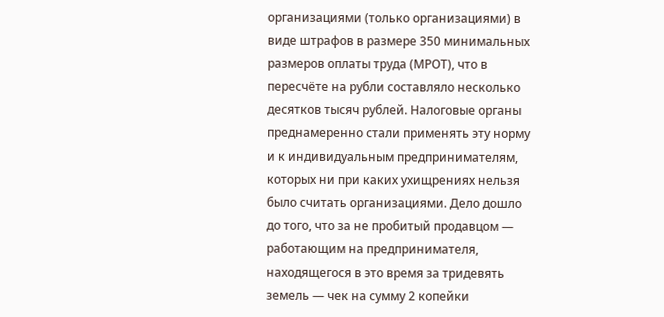организациями (только организациями) в виде штрафов в размере 350 минимальных размеров оплаты труда (МРОТ), что в пересчёте на рубли составляло несколько десятков тысяч рублей. Налоговые органы преднамеренно стали применять эту норму и к индивидуальным предпринимателям, которых ни при каких ухищрениях нельзя было считать организациями. Дело дошло до того, что за не пробитый продавцом — работающим на предпринимателя, находящегося в это время за тридевять земель — чек на сумму 2 копейки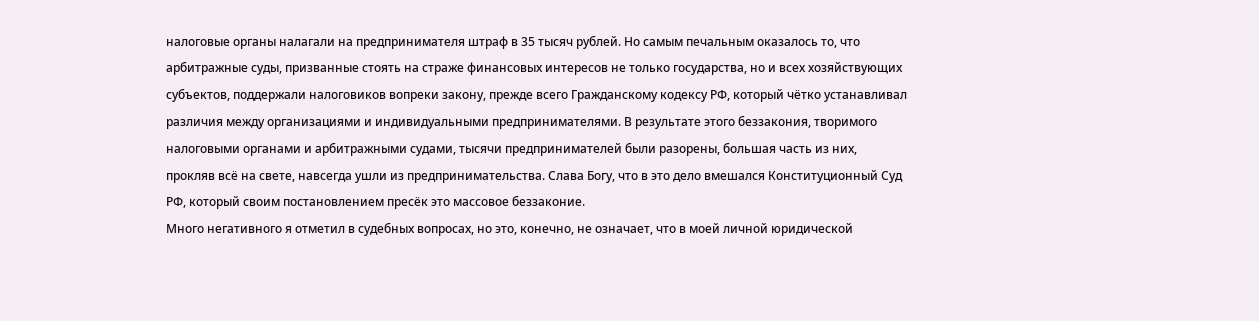налоговые органы налагали на предпринимателя штраф в 35 тысяч рублей. Но самым печальным оказалось то, что арбитражные суды, призванные стоять на страже финансовых интересов не только государства, но и всех хозяйствующих субъектов, поддержали налоговиков вопреки закону, прежде всего Гражданскому кодексу РФ, который чётко устанавливал различия между организациями и индивидуальными предпринимателями. В результате этого беззакония, творимого налоговыми органами и арбитражными судами, тысячи предпринимателей были разорены, большая часть из них, прокляв всё на свете, навсегда ушли из предпринимательства. Слава Богу, что в это дело вмешался Конституционный Суд РФ, который своим постановлением пресёк это массовое беззаконие.
Много негативного я отметил в судебных вопросах, но это, конечно, не означает, что в моей личной юридической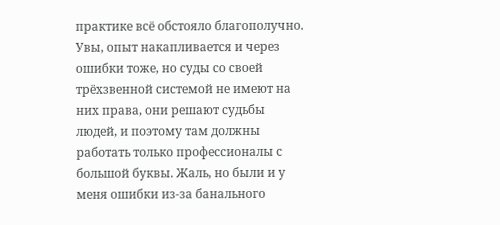практике всё обстояло благополучно. Увы, опыт накапливается и через ошибки тоже, но суды со своей трёхзвенной системой не имеют на них права, они решают судьбы людей, и поэтому там должны работать только профессионалы с большой буквы. Жаль, но были и у меня ошибки из-за банального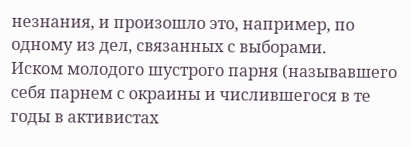незнания, и произошло это, например, по одному из дел, связанных с выборами.
Иском молодого шустрого парня (называвшего себя парнем с окраины и числившегося в те годы в активистах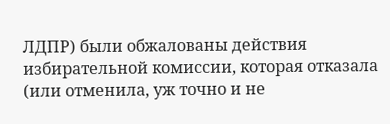ЛДПР) были обжалованы действия избирательной комиссии, которая отказала (или отменила, уж точно и не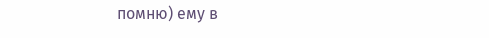помню) ему в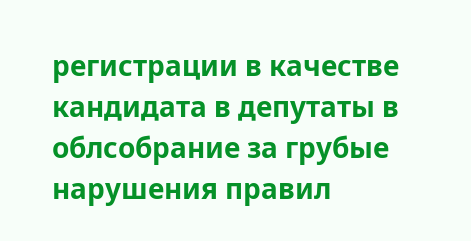регистрации в качестве кандидата в депутаты в облсобрание за грубые нарушения правил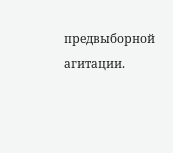предвыборной агитации.